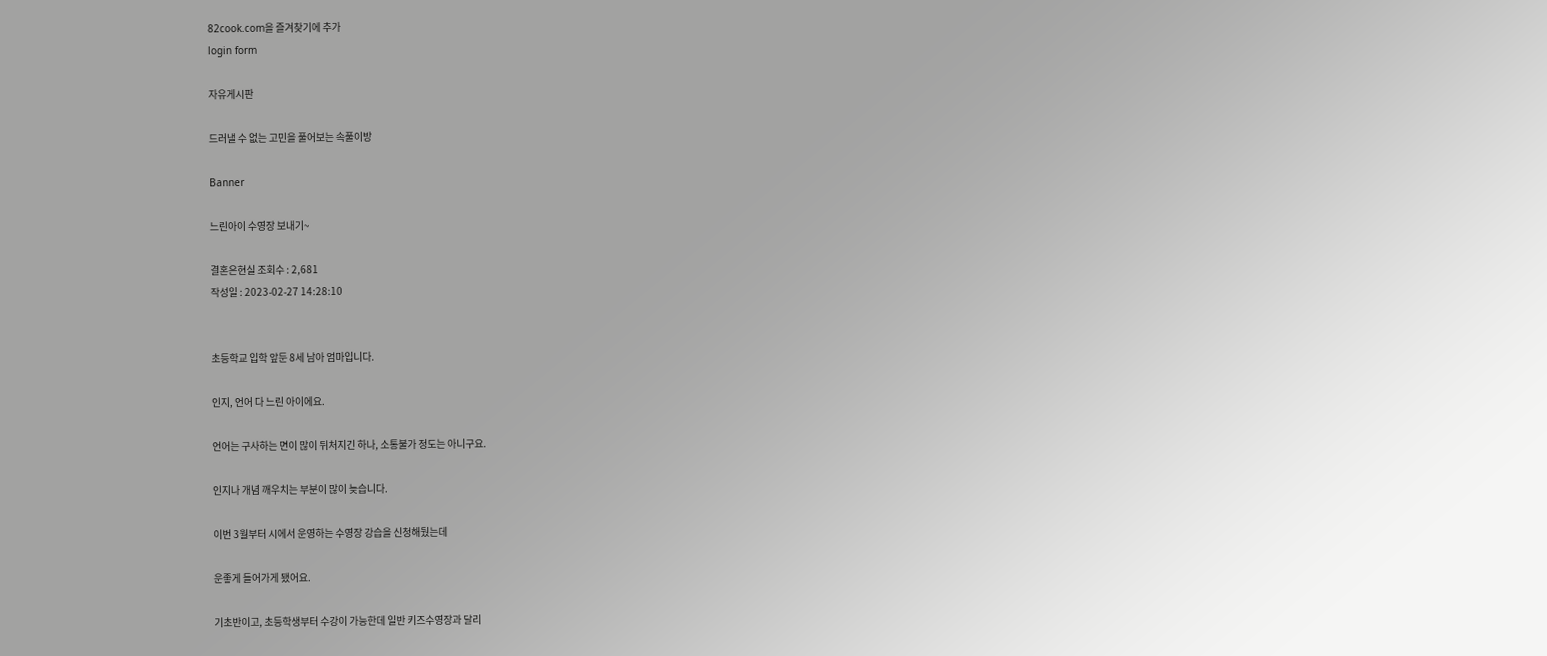82cook.com을 즐겨찾기에 추가
login form

자유게시판

드러낼 수 없는 고민을 풀어보는 속풀이방

Banner

느린아이 수영장 보내기~

결혼은현실 조회수 : 2,681
작성일 : 2023-02-27 14:28:10


초등학교 입학 앞둔 8세 남아 엄마입니다.

인지, 언어 다 느린 아이에요.

언어는 구사하는 면이 많이 뒤처지긴 하나, 소통불가 정도는 아니구요.

인지나 개념 깨우치는 부분이 많이 늦습니다.

이번 3월부터 시에서 운영하는 수영장 강습을 신청해뒀는데

운좋게 들어가게 됐어요.

기초반이고, 초등학생부터 수강이 가능한데 일반 키즈수영장과 달리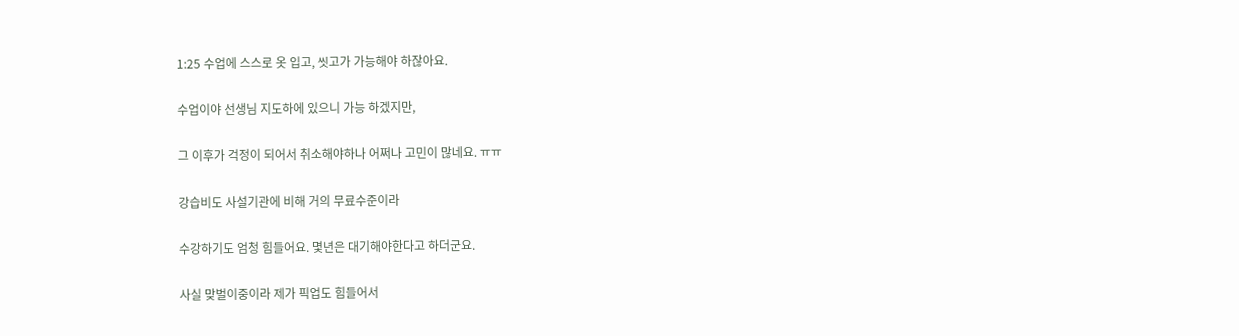1:25 수업에 스스로 옷 입고, 씻고가 가능해야 하잖아요.

수업이야 선생님 지도하에 있으니 가능 하겠지만,

그 이후가 걱정이 되어서 취소해야하나 어쩌나 고민이 많네요. ㅠㅠ

강습비도 사설기관에 비해 거의 무료수준이라

수강하기도 엄청 힘들어요. 몇년은 대기해야한다고 하더군요.

사실 맞벌이중이라 제가 픽업도 힘들어서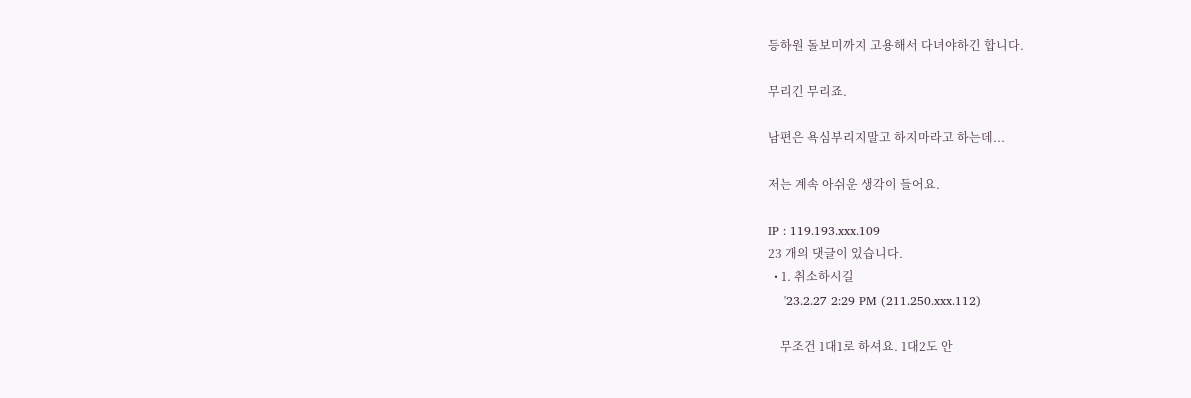등하원 돌보미까지 고용해서 다녀야하긴 합니다.

무리긴 무리죠.

남편은 욕심부리지말고 하지마라고 하는데...

저는 계속 아쉬운 생각이 들어요.

IP : 119.193.xxx.109
23 개의 댓글이 있습니다.
  • 1. 취소하시길
    '23.2.27 2:29 PM (211.250.xxx.112)

    무조건 1대1로 하셔요. 1대2도 안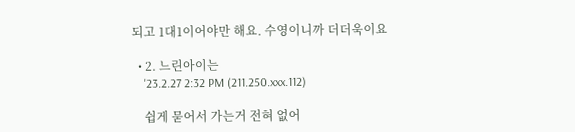되고 1대1이어야만 해요. 수영이니까 더더욱이요

  • 2. 느린아이는
    '23.2.27 2:32 PM (211.250.xxx.112)

    쉽게 묻어서 가는거 전혀 없어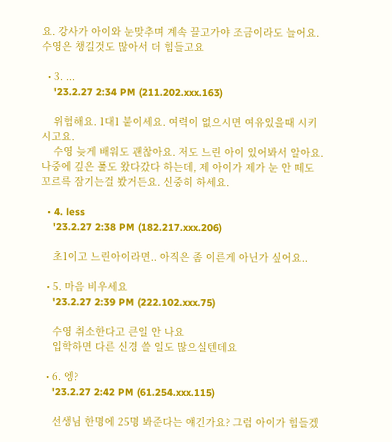요. 강사가 아이와 눈맞추며 계속 끌고가야 조금이라도 늘어요. 수영은 챙길것도 많아서 더 힘들고요

  • 3. ...
    '23.2.27 2:34 PM (211.202.xxx.163)

    위험해요. 1대1 붙이세요. 여력이 없으시면 여유있을때 시키시고요.
    수영 늦게 배워도 괜찮아요. 저도 느린 아이 있어봐서 알아요. 나중에 깊은 풀도 왔다갔다 하는데, 제 아이가 제가 눈 안 떼도 꼬르륵 잠기는걸 봤거든요. 신중히 하세요.

  • 4. less
    '23.2.27 2:38 PM (182.217.xxx.206)

    초1이고 느린아이라면.. 아직은 좀 이른게 아닌가 싶어요..

  • 5. 마음 비우세요
    '23.2.27 2:39 PM (222.102.xxx.75)

    수영 취소한다고 큰일 안 나요
    입학하면 다른 신경 쓸 일도 많으실텐데요

  • 6. 엥?
    '23.2.27 2:42 PM (61.254.xxx.115)

    선생님 한명에 25명 봐준다는 얘긴가요? 그럼 아이가 힘들겠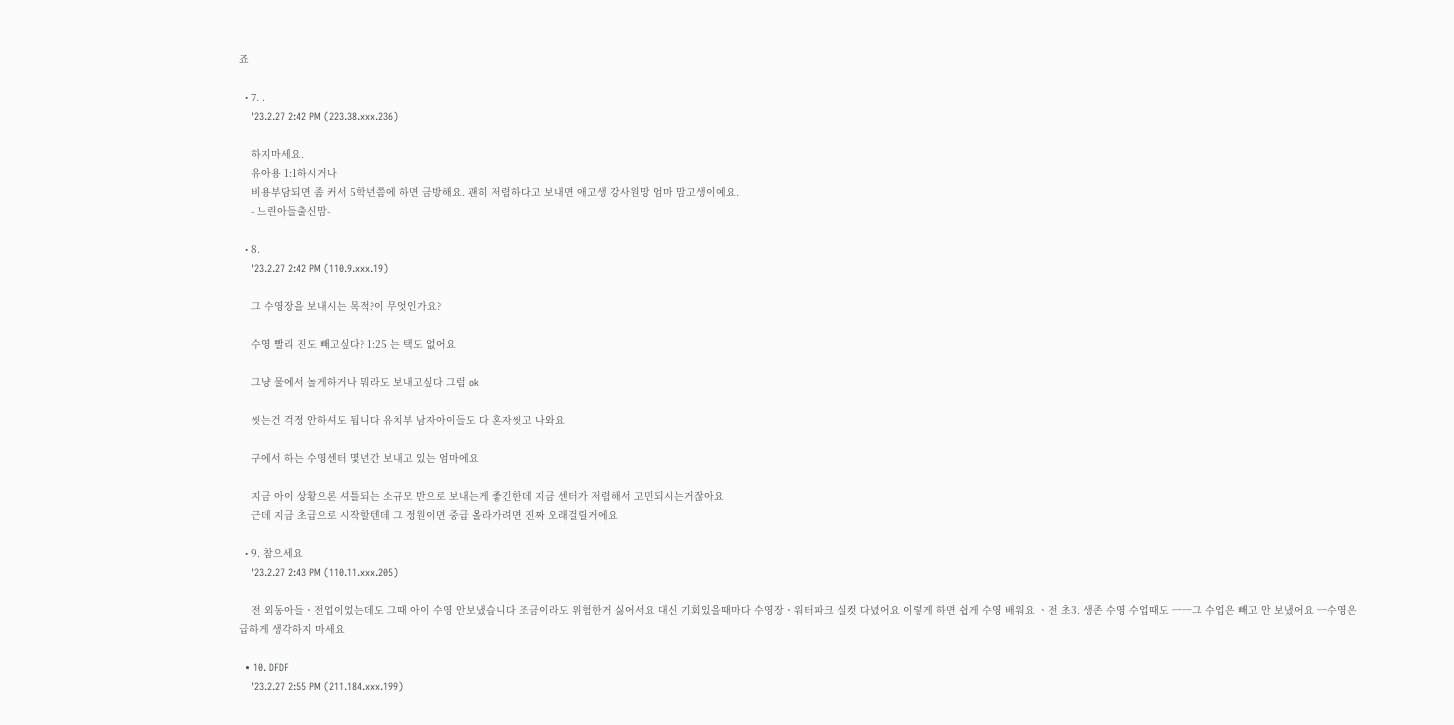죠

  • 7. .
    '23.2.27 2:42 PM (223.38.xxx.236)

    하지마세요.
    유아용 1:1하시거나
    비용부담되면 좀 커서 5학년쯤에 하면 금방해요. 괜히 저렴하다고 보내면 애고생 강사원망 엄마 맘고생이예요.
    - 느린아들출신맘-

  • 8.
    '23.2.27 2:42 PM (110.9.xxx.19)

    그 수영장을 보내시는 목적?이 무엇인가요?

    수영 빨리 진도 빼고싶다? 1:25 는 택도 없어요

    그냥 물에서 놀게하거나 뭐라도 보내고싶다 그럼 ok

    씻는건 걱정 안하셔도 됩니다 유치부 남자아이들도 다 혼자씻고 나와요

    구에서 하는 수영센터 몇년간 보내고 있는 엄마에요

    지금 아이 상황으론 셔틀되는 소규모 반으로 보내는게 좋긴한데 지금 센터가 저렴해서 고민되시는거잖아요
    근데 지금 초급으로 시작할텐데 그 정원이면 중급 올라가려면 진짜 오래걸릴거에요

  • 9. 참으세요
    '23.2.27 2:43 PM (110.11.xxx.205)

    전 외동아들ㆍ전업이었는데도 그때 아이 수영 안보냈습니다 조금이라도 위험한거 싫어서요 대신 기회있을때마다 수영장ㆍ워터파크 실컷 다녔어요 이렇게 하면 쉽게 수영 배워요 ㆍ전 초3. 생존 수영 수업때도 ㅡㅡ그 수업은 빼고 안 보냈어요 ㅡ수영은 급하게 생각하지 마세요

  • 10. DFDF
    '23.2.27 2:55 PM (211.184.xxx.199)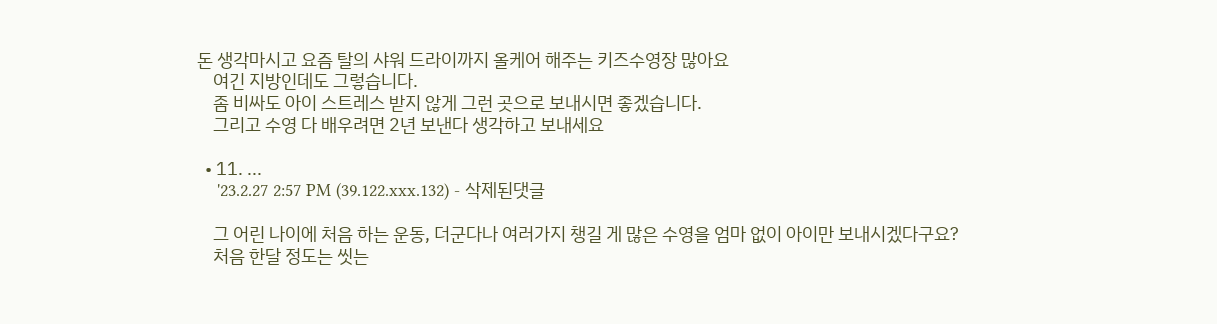돈 생각마시고 요즘 탈의 샤워 드라이까지 올케어 해주는 키즈수영장 많아요
    여긴 지방인데도 그렇습니다.
    좀 비싸도 아이 스트레스 받지 않게 그런 곳으로 보내시면 좋겠습니다.
    그리고 수영 다 배우려면 2년 보낸다 생각하고 보내세요

  • 11. ...
    '23.2.27 2:57 PM (39.122.xxx.132) - 삭제된댓글

    그 어린 나이에 처음 하는 운동, 더군다나 여러가지 챙길 게 많은 수영을 엄마 없이 아이만 보내시겠다구요?
    처음 한달 정도는 씻는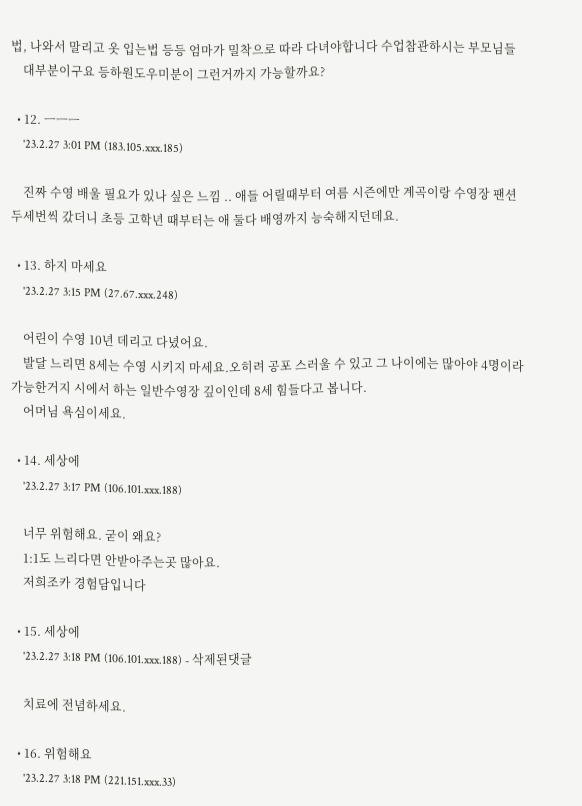법, 나와서 말리고 옷 입는법 등등 엄마가 밀착으로 따라 다녀야합니다 수업참관하시는 부모님들
    대부분이구요 등하원도우미분이 그런거까지 가능할까요?

  • 12. ㅡㅡㅡ
    '23.2.27 3:01 PM (183.105.xxx.185)

    진짜 수영 배울 필요가 있나 싶은 느낌 .. 애들 어릴때부터 여름 시즌에만 계곡이랑 수영장 팬션 두세번씩 갔더니 초등 고학년 때부터는 애 둘다 배영까지 능숙해지던데요.

  • 13. 하지 마세요
    '23.2.27 3:15 PM (27.67.xxx.248)

    어린이 수영 10년 데리고 다녔어요.
    발달 느리면 8세는 수영 시키지 마세요.오히려 공포 스러울 수 있고 그 나이에는 많아야 4명이라 가능한거지 시에서 하는 일반수영장 깊이인데 8세 힘들다고 봅니다.
    어머님 욕심이세요.

  • 14. 세상에
    '23.2.27 3:17 PM (106.101.xxx.188)

    너무 위험해요. 굳이 왜요?
    1:1도 느리다면 안받아주는곳 많아요.
    저희조카 경험담입니다

  • 15. 세상에
    '23.2.27 3:18 PM (106.101.xxx.188) - 삭제된댓글

    치료에 전념하세요.

  • 16. 위험해요
    '23.2.27 3:18 PM (221.151.xxx.33)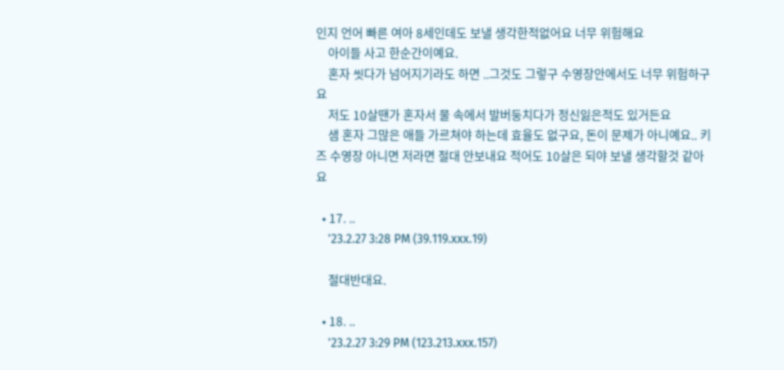인지 언어 빠른 여아 8세인데도 보낼 생각한적없어요 너무 위험해요
    아이들 사고 한순간이예요.
    혼자 씻다가 넘어지기라도 하면 ..그것도 그렇구 수영장안에서도 너무 위험하구요
    저도 10살땐가 혼자서 물 속에서 발버둥치다가 정신잃은적도 있거든요
    샘 혼자 그많은 애들 가르쳐야 하는데 효율도 없구요, 돈이 문제가 아니예요.. 키즈 수영장 아니면 저라면 절대 안보내요 적어도 10살은 되야 보낼 생각할것 같아요

  • 17. ..
    '23.2.27 3:28 PM (39.119.xxx.19)

    절대반대요.

  • 18. ..
    '23.2.27 3:29 PM (123.213.xxx.157)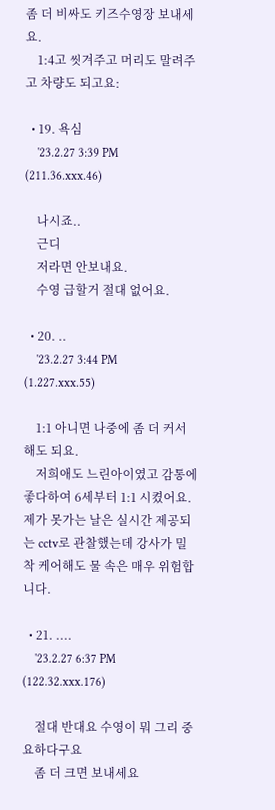좀 더 비싸도 키즈수영장 보내세요.
    1:4고 씻겨주고 머리도 말려주고 차량도 되고요:

  • 19. 욕심
    '23.2.27 3:39 PM (211.36.xxx.46)

    나시죠..
    근디
    저라면 안보내요.
    수영 급할거 절대 없어요.

  • 20. ..
    '23.2.27 3:44 PM (1.227.xxx.55)

    1:1 아니면 나중에 좀 더 커서 해도 되요.
    저희애도 느린아이였고 감통에 좋다하여 6세부터 1:1 시켰어요. 제가 못가는 날은 실시간 제공되는 cctv로 관찰했는데 강사가 밀착 케어해도 물 속은 매우 위험합니다.

  • 21. ....
    '23.2.27 6:37 PM (122.32.xxx.176)

    절대 반대요 수영이 뭐 그리 중요하다구요
    좀 더 크면 보내세요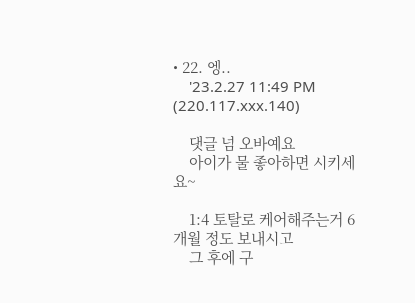• 22. 엥..
    '23.2.27 11:49 PM (220.117.xxx.140)

    댓글 넘 오바예요
    아이가 물 좋아하면 시키세요~

    1:4 토탈로 케어해주는거 6개월 정도 보내시고
    그 후에 구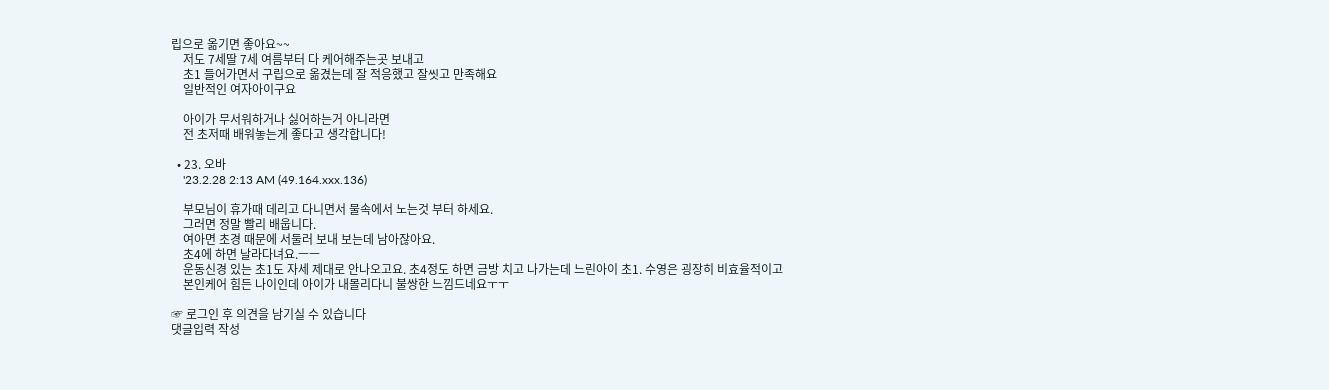립으로 옮기면 좋아요~~
    저도 7세딸 7세 여름부터 다 케어해주는곳 보내고
    초1 들어가면서 구립으로 옮겼는데 잘 적응했고 잘씻고 만족해요
    일반적인 여자아이구요

    아이가 무서워하거나 싫어하는거 아니라면
    전 초저때 배워놓는게 좋다고 생각합니다!

  • 23. 오바
    '23.2.28 2:13 AM (49.164.xxx.136)

    부모님이 휴가때 데리고 다니면서 물속에서 노는것 부터 하세요.
    그러면 정말 빨리 배웁니다.
    여아면 초경 때문에 서둘러 보내 보는데 남아잖아요.
    초4에 하면 날라다녀요.ㅡㅡ
    운동신경 있는 초1도 자세 제대로 안나오고요. 초4정도 하면 금방 치고 나가는데 느린아이 초1. 수영은 굉장히 비효율적이고
    본인케어 힘든 나이인데 아이가 내몰리다니 불쌍한 느낌드네요ㅜㅜ

☞ 로그인 후 의견을 남기실 수 있습니다
댓글입력 작성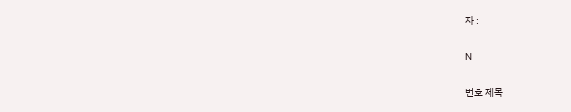자 :

N

번호 제목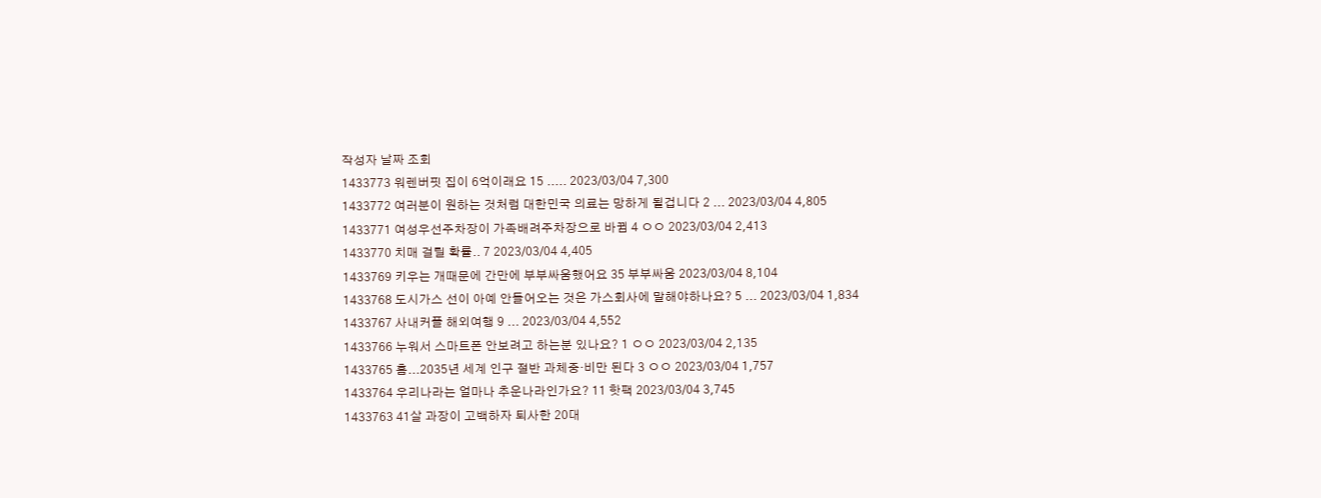작성자 날짜 조회
1433773 워렌버핏 집이 6억이래요 15 ..... 2023/03/04 7,300
1433772 여러분이 원하는 것처럼 대한민국 의료는 망하게 될겁니다 2 ... 2023/03/04 4,805
1433771 여성우선주차장이 가족배려주차장으로 바뀜 4 ㅇㅇ 2023/03/04 2,413
1433770 치매 걸릴 확률.. 7 2023/03/04 4,405
1433769 키우는 개때문에 간만에 부부싸움했어요 35 부부싸움 2023/03/04 8,104
1433768 도시가스 선이 아예 안들어오는 것은 가스회사에 말해야하나요? 5 ... 2023/03/04 1,834
1433767 사내커플 해외여행 9 ... 2023/03/04 4,552
1433766 누워서 스마트폰 안보려고 하는분 있나요? 1 ㅇㅇ 2023/03/04 2,135
1433765 흠...2035년 세계 인구 절반 과체중·비만 된다 3 ㅇㅇ 2023/03/04 1,757
1433764 우리나라는 얼마나 추운나라인가요? 11 핫팩 2023/03/04 3,745
1433763 41살 과장이 고백하자 퇴사한 20대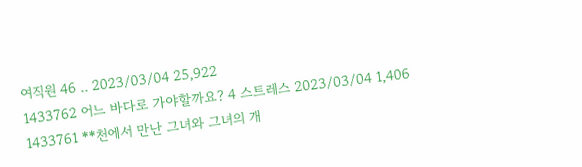여직원 46 .. 2023/03/04 25,922
1433762 어느 바다로 가야할까요? 4 스트레스 2023/03/04 1,406
1433761 **천에서 만난 그녀와 그녀의 개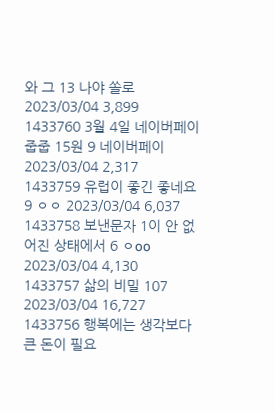와 그 13 나야 쏠로 2023/03/04 3,899
1433760 3월 4일 네이버페이 줍줍 15원 9 네이버페이 2023/03/04 2,317
1433759 유럽이 좋긴 좋네요 9 ㅇㅇ 2023/03/04 6,037
1433758 보낸문자 1이 안 없어진 상태에서 6 ㅇoo 2023/03/04 4,130
1433757 삶의 비밀 107 2023/03/04 16,727
1433756 행복에는 생각보다 큰 돈이 필요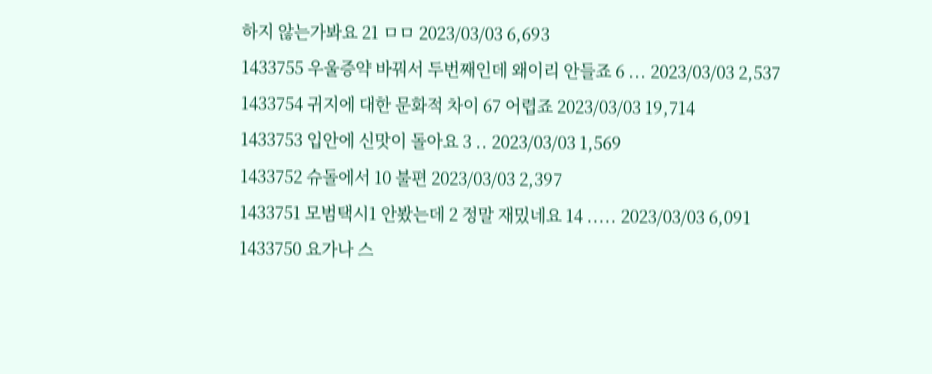하지 않는가봐요 21 ㅁㅁ 2023/03/03 6,693
1433755 우울증약 바꿔서 두번째인데 왜이리 안들죠 6 ... 2023/03/03 2,537
1433754 귀지에 대한 문화적 차이 67 어렵죠 2023/03/03 19,714
1433753 입안에 신맛이 돌아요 3 .. 2023/03/03 1,569
1433752 슈돌에서 10 불편 2023/03/03 2,397
1433751 모범택시1 안봤는데 2 정말 재밌네요 14 ..... 2023/03/03 6,091
1433750 요가나 스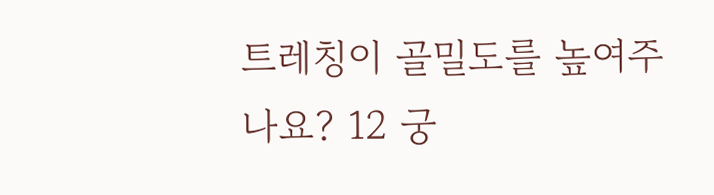트레칭이 골밀도를 높여주나요? 12 궁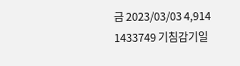금 2023/03/03 4,914
1433749 기침감기일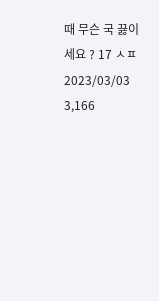때 무슨 국 끓이세요 ? 17 ㅅㅍ 2023/03/03 3,166